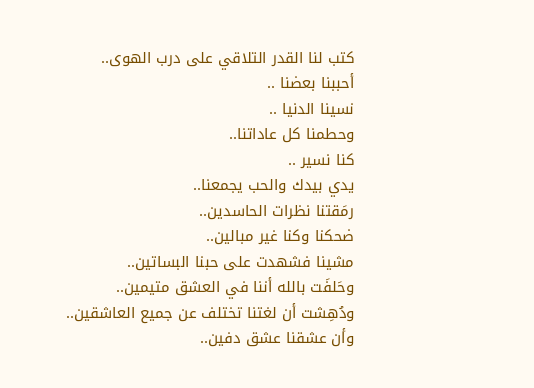كتب لنا القدر التلاقي على درب الهوى..
أحببنا بعضنا ..
نسينا الدنيا ..
وحطمنا كل عاداتنا..
كنا نسير ..
يدي بيدك والحب يجمعنا..
رمَقتنا نظرات الحاسدين..
ضحكنا وكنا غير مبالين..
مشينا فشهدت على حبنا البساتين..
وحَلفَت بالله أننا في العشق متيمين..
ودُهِشت أن لغتنا تختلف عن جميع العاشقين..
وأن عشقنا عشق دفين..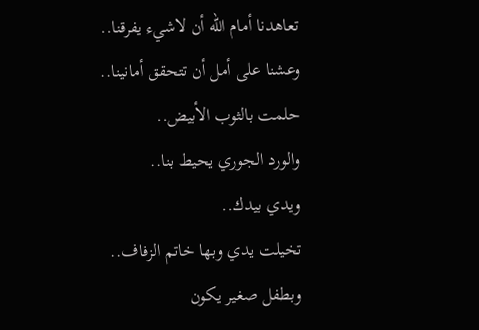تعاهدنا أمام الله أن لاشيء يفرقنا..
وعشنا على أمل أن تتحقق أمانينا..
حلمت بالثوب الأبيض..
والورد الجوري يحيط بنا..
ويدي بيدك..
تخيلت يدي وبها خاتم الزفاف..
وبطفل صغير يكون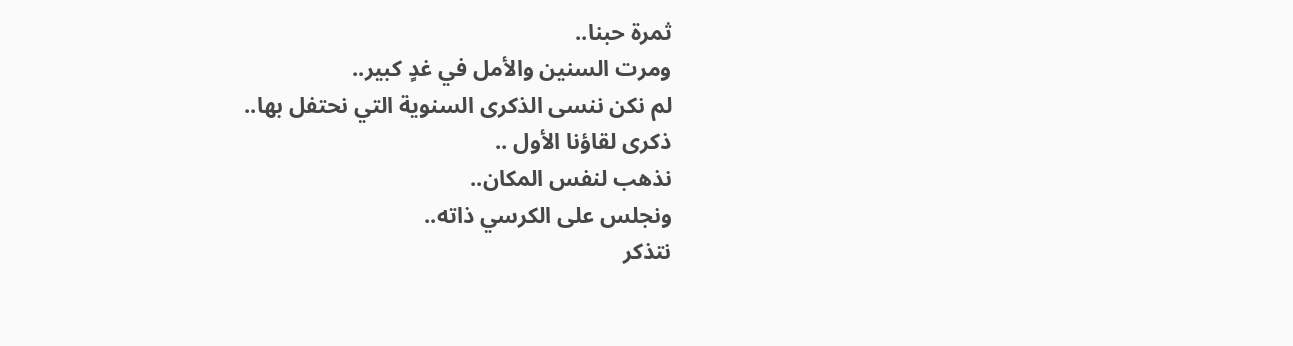ثمرة حبنا..
ومرت السنين والأمل في غدٍ كبير..
لم نكن ننسى الذكرى السنوية التي نحتفل بها..
ذكرى لقاؤنا الأول ..
نذهب لنفس المكان..
ونجلس على الكرسي ذاته..
نتذكر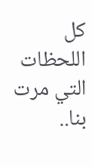كل اللحظات التي مرت بنا..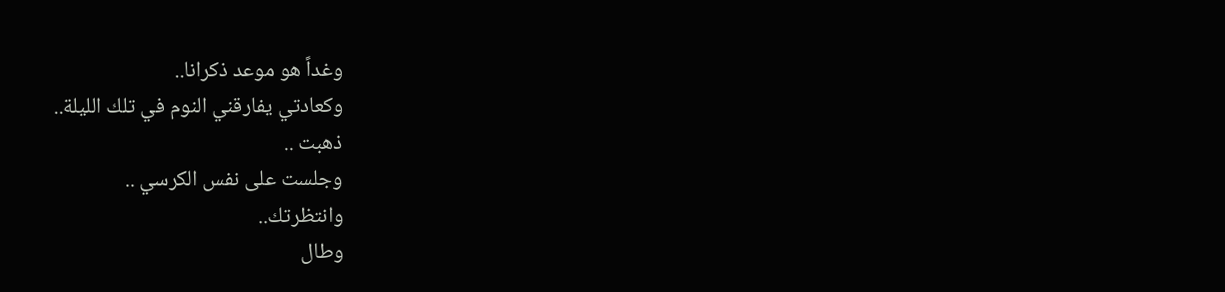وغداً هو موعد ذكرانا..
وكعادتي يفارقني النوم في تلك الليلة..
ذهبت ..
وجلست على نفس الكرسي ..
وانتظرتك..
وطال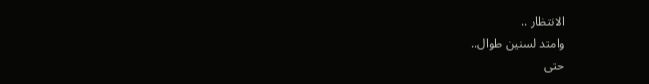الانتظار ..
وامتد لسنين طوال..
حتى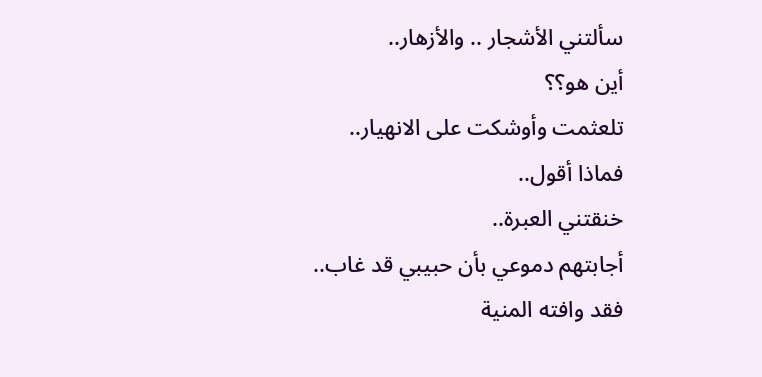سألتني الأشجار .. والأزهار..
أين هو؟؟
تلعثمت وأوشكت على الانهيار..
فماذا أقول..
خنقتني العبرة..
أجابتهم دموعي بأن حبيبي قد غاب..
فقد وافته المنية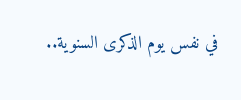في نفس يوم الذكرى السنوية..